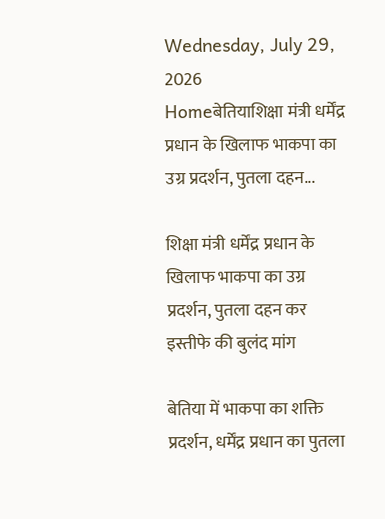Wednesday, July 29, 2026
Homeबेतियाशिक्षा मंत्री धर्मेंद्र प्रधान के खिलाफ भाकपा का उग्र प्रदर्शन, पुतला दहन...

शिक्षा मंत्री धर्मेंद्र प्रधान के खिलाफ भाकपा का उग्र प्रदर्शन, पुतला दहन कर इस्तीफे की बुलंद मांग

बेतिया में भाकपा का शक्ति प्रदर्शन, धर्मेंद्र प्रधान का पुतला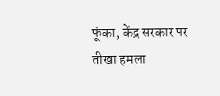फूंका, केंद्र सरकार पर तीखा हमला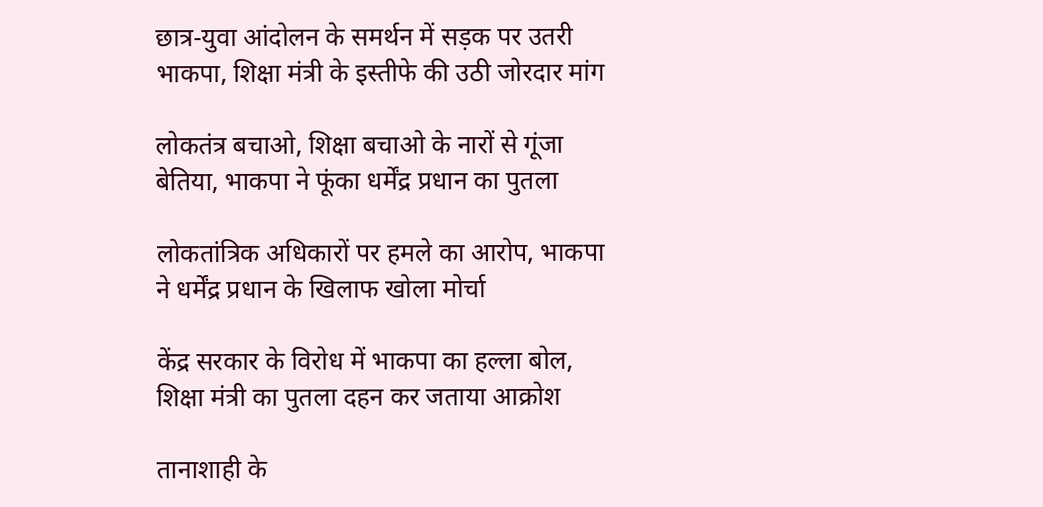छात्र-युवा आंदोलन के समर्थन में सड़क पर उतरी भाकपा, शिक्षा मंत्री के इस्तीफे की उठी जोरदार मांग

लोकतंत्र बचाओ, शिक्षा बचाओ के नारों से गूंजा बेतिया, भाकपा ने फूंका धर्मेंद्र प्रधान का पुतला

लोकतांत्रिक अधिकारों पर हमले का आरोप, भाकपा ने धर्मेंद्र प्रधान के खिलाफ खोला मोर्चा

केंद्र सरकार के विरोध में भाकपा का हल्ला बोल, शिक्षा मंत्री का पुतला दहन कर जताया आक्रोश

तानाशाही के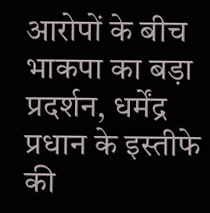आरोपों के बीच भाकपा का बड़ा प्रदर्शन, धर्मेंद्र प्रधान के इस्तीफे की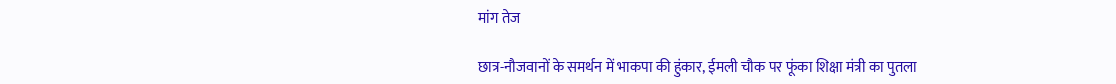मांग तेज

छात्र-नौजवानों के समर्थन में भाकपा की हुंकार, ईमली चौक पर फूंका शिक्षा मंत्री का पुतला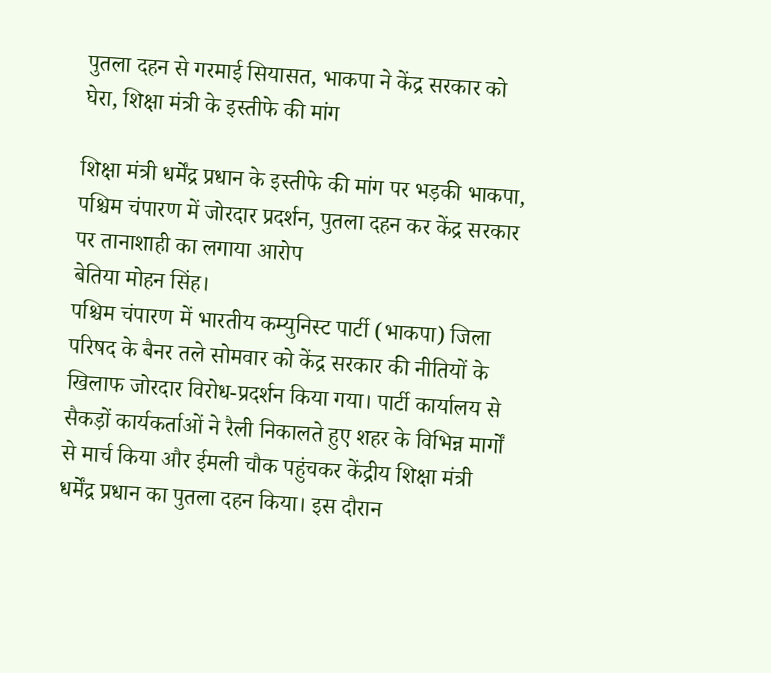पुतला दहन से गरमाई सियासत, भाकपा ने केंद्र सरकार को घेरा, शिक्षा मंत्री के इस्तीफे की मांग

शिक्षा मंत्री धर्मेंद्र प्रधान के इस्तीफे की मांग पर भड़की भाकपा, पश्चिम चंपारण में जोरदार प्रदर्शन, पुतला दहन कर केंद्र सरकार पर तानाशाही का लगाया आरोप
बेतिया मोहन सिंह।
पश्चिम चंपारण में भारतीय कम्युनिस्ट पार्टी (भाकपा) जिला परिषद के बैनर तले सोमवार को केंद्र सरकार की नीतियों के खिलाफ जोरदार विरोध-प्रदर्शन किया गया। पार्टी कार्यालय से सैकड़ों कार्यकर्ताओं ने रैली निकालते हुए शहर के विभिन्न मार्गों से मार्च किया और ईमली चौक पहुंचकर केंद्रीय शिक्षा मंत्री धर्मेंद्र प्रधान का पुतला दहन किया। इस दौरान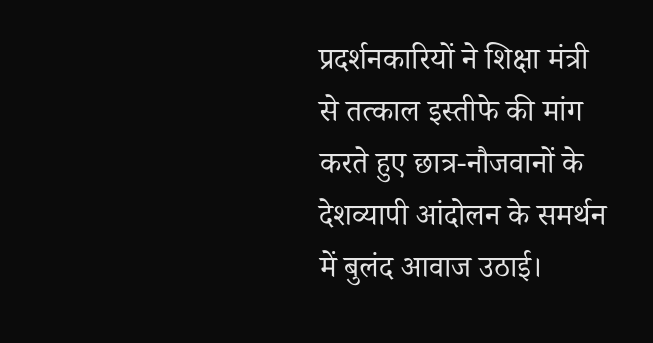प्रदर्शनकारियों ने शिक्षा मंत्री से तत्काल इस्तीफे की मांग करते हुए छात्र-नौजवानों के देशव्यापी आंदोलन के समर्थन में बुलंद आवाज उठाई।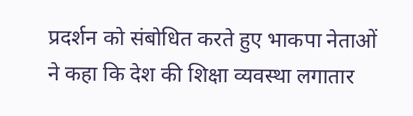प्रदर्शन को संबोधित करते हुए भाकपा नेताओं ने कहा कि देश की शिक्षा व्यवस्था लगातार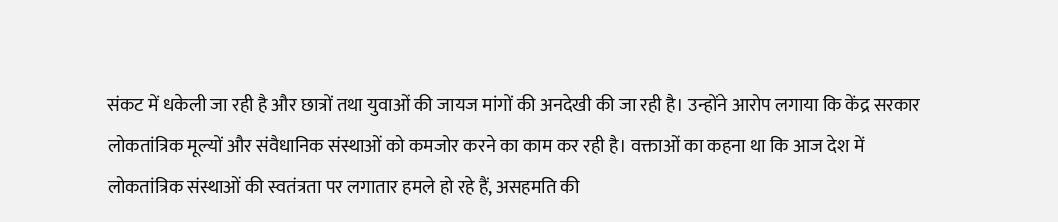संकट में धकेली जा रही है और छात्रों तथा युवाओं की जायज मांगों की अनदेखी की जा रही है। उन्होंने आरोप लगाया कि केंद्र सरकार लोकतांत्रिक मूल्यों और संवैधानिक संस्थाओं को कमजोर करने का काम कर रही है। वक्ताओं का कहना था कि आज देश में लोकतांत्रिक संस्थाओं की स्वतंत्रता पर लगातार हमले हो रहे हैं, असहमति की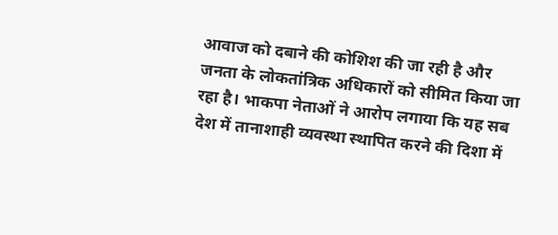आवाज को दबाने की कोशिश की जा रही है और जनता के लोकतांत्रिक अधिकारों को सीमित किया जा रहा है। भाकपा नेताओं ने आरोप लगाया कि यह सब देश में तानाशाही व्यवस्था स्थापित करने की दिशा में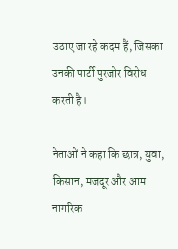उठाए जा रहे कदम हैं, जिसका उनकी पार्टी पुरजोर विरोध करती है।

नेताओं ने कहा कि छात्र, युवा, किसान, मजदूर और आम नागरिक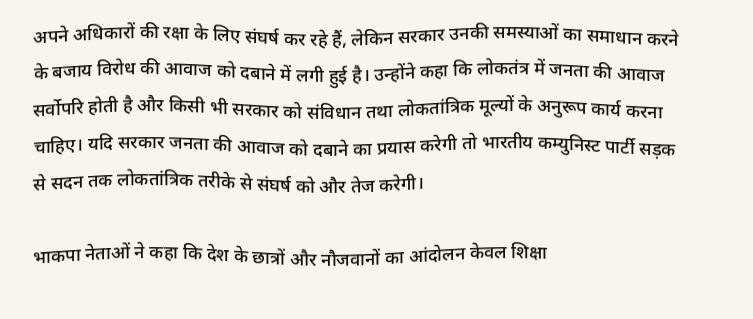अपने अधिकारों की रक्षा के लिए संघर्ष कर रहे हैं, लेकिन सरकार उनकी समस्याओं का समाधान करने के बजाय विरोध की आवाज को दबाने में लगी हुई है। उन्होंने कहा कि लोकतंत्र में जनता की आवाज सर्वोपरि होती है और किसी भी सरकार को संविधान तथा लोकतांत्रिक मूल्यों के अनुरूप कार्य करना चाहिए। यदि सरकार जनता की आवाज को दबाने का प्रयास करेगी तो भारतीय कम्युनिस्ट पार्टी सड़क से सदन तक लोकतांत्रिक तरीके से संघर्ष को और तेज करेगी।

भाकपा नेताओं ने कहा कि देश के छात्रों और नौजवानों का आंदोलन केवल शिक्षा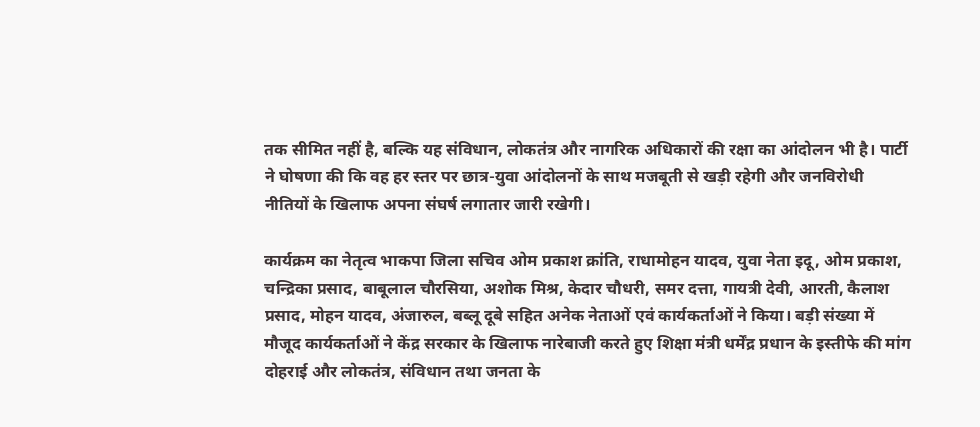तक सीमित नहीं है, बल्कि यह संविधान, लोकतंत्र और नागरिक अधिकारों की रक्षा का आंदोलन भी है। पार्टी ने घोषणा की कि वह हर स्तर पर छात्र-युवा आंदोलनों के साथ मजबूती से खड़ी रहेगी और जनविरोधी नीतियों के खिलाफ अपना संघर्ष लगातार जारी रखेगी।

कार्यक्रम का नेतृत्व भाकपा जिला सचिव ओम प्रकाश क्रांति, राधामोहन यादव, युवा नेता इदू, ओम प्रकाश, चन्द्रिका प्रसाद, बाबूलाल चौरसिया, अशोक मिश्र, केदार चौधरी, समर दत्ता, गायत्री देवी, आरती, कैलाश प्रसाद, मोहन यादव, अंजारुल, बब्लू दूबे सहित अनेक नेताओं एवं कार्यकर्ताओं ने किया। बड़ी संख्या में मौजूद कार्यकर्ताओं ने केंद्र सरकार के खिलाफ नारेबाजी करते हुए शिक्षा मंत्री धर्मेंद्र प्रधान के इस्तीफे की मांग दोहराई और लोकतंत्र, संविधान तथा जनता के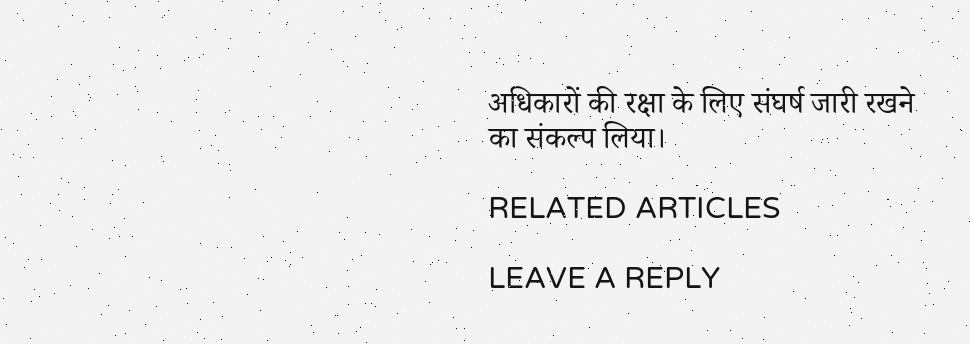अधिकारों की रक्षा के लिए संघर्ष जारी रखने का संकल्प लिया।

RELATED ARTICLES

LEAVE A REPLY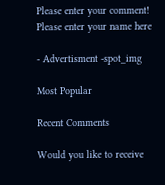Please enter your comment!
Please enter your name here

- Advertisment -spot_img

Most Popular

Recent Comments

Would you like to receive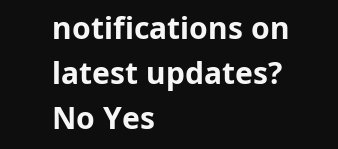notifications on latest updates? No Yes